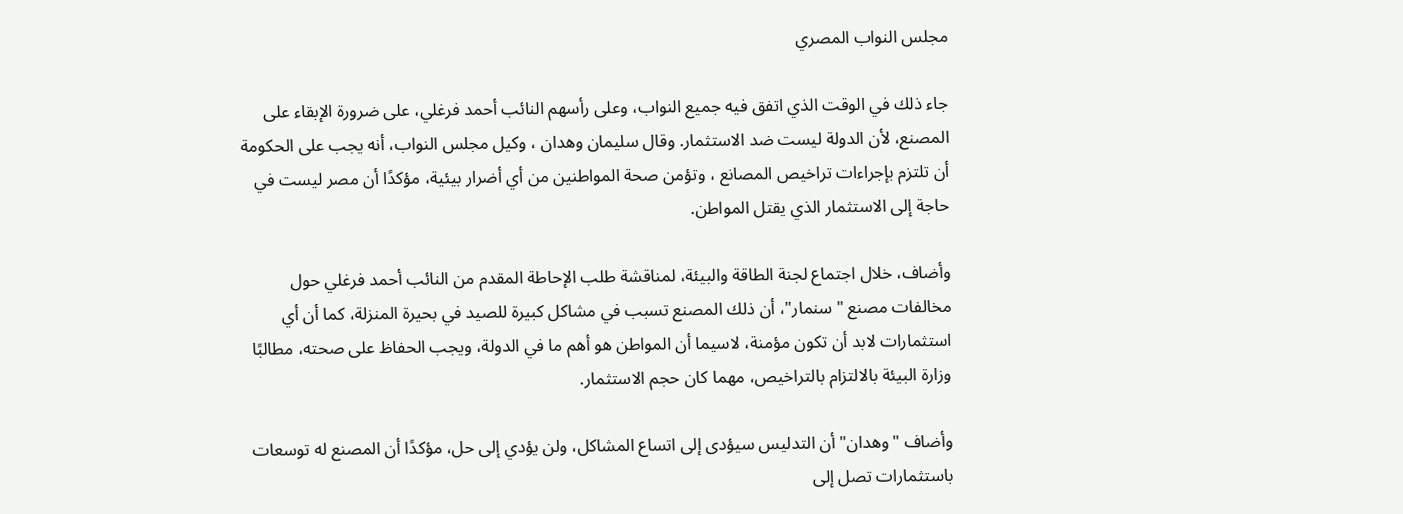مجلس النواب المصري

جاء ذلك في الوقت الذي اتفق فيه جميع النواب، وعلى رأسهم النائب أحمد فرغلي، على ضرورة الإبقاء على المصنع، لأن الدولة ليست ضد الاستثمار. وقال سليمان وهدان ، وكيل مجلس النواب، أنه يجب على الحكومة أن تلتزم بإجراءات تراخيص المصانع ، وتؤمن صحة المواطنين من أي أضرار بيئية، مؤكدًا أن مصر ليست في حاجة إلى الاستثمار الذي يقتل المواطن.

وأضاف، خلال اجتماع لجنة الطاقة والبيئة، لمناقشة طلب الإحاطة المقدم من النائب أحمد فرغلي حول مخالفات مصنع "سنمار"، أن ذلك المصنع تسبب في مشاكل كبيرة للصيد في بحيرة المنزلة، كما أن أي استثمارات لابد أن تكون مؤمنة، لاسيما أن المواطن هو أهم ما في الدولة، ويجب الحفاظ على صحته، مطالبًا وزارة البيئة بالالتزام بالتراخيص، مهما كان حجم الاستثمار.

وأضاف "وهدان" أن التدليس سيؤدى إلى اتساع المشاكل، ولن يؤدي إلى حل، مؤكدًا أن المصنع له توسعات باستثمارات تصل إلى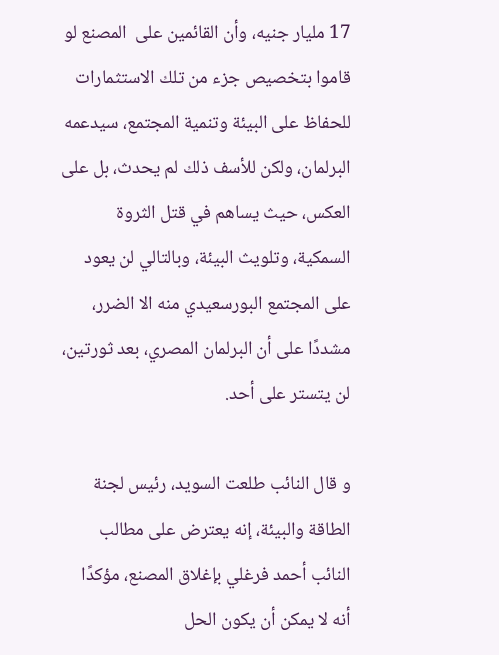17 مليار جنيه، وأن القائمين على  المصنع لو قاموا بتخصيص جزء من تلك الاستثمارات للحفاظ على البيئة وتنمية المجتمع، سيدعمه البرلمان، ولكن للأسف ذلك لم يحدث، بل على العكس، حيث يساهم في قتل الثروة السمكية، وتلويث البيئة، وبالتالي لن يعود على المجتمع البورسعيدي منه الا الضرر، مشددًا على أن البرلمان المصري، بعد ثورتين، لن يتستر على أحد.

و قال النائب طلعت السويد، رئيس لجنة الطاقة والبيئة، إنه يعترض على مطالب النائب أحمد فرغلي بإغلاق المصنع، مؤكدًا أنه لا يمكن أن يكون الحل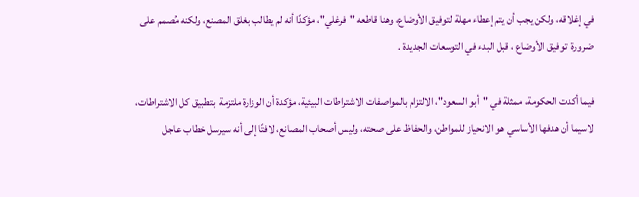في إغلاقه، ولكن يجب أن يتم إعطاء مهلة لتوفيق الأوضاع، وهنا قاطعه "فرغلي"، مؤكدًا أنه لم يطالب بغلق المصنع، ولكنه مُصمم على ضرورة  توفيق الأوضاع ، قبل البدء في التوسعات الجديدة .

فيما أكدت الحكومة، ممثلة في "أبو السعود"، الالتزام بالمواصفات الاشتراطات البيئية، مؤكدة أن الوزارة ملتزمة  بتطبيق كل الاشتراطات، لاسيما أن هدفها الأساسي هو الانحياز للمواطن، والحفاظ على صحته، وليس أصحاب المصانع، لافتًا إلى أنه سيرسل خطاب عاجل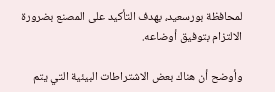لمحافظة بورسعيد، بهدف التأكيد على المصنع بضرورة الالتزام بتوفيق أوضاعه.

وأوضح أن هناك بعض الاشتراطات البيئية التي يتم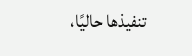تنفيذها حاليًا،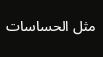مثل الحساسات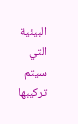البيئية التي سيتم تركيبها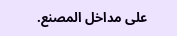على مداخل المصنع.